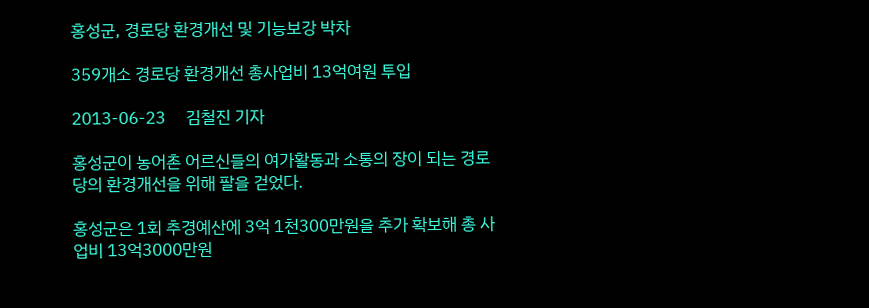홍성군, 경로당 환경개선 및 기능보강 박차

359개소 경로당 환경개선 총사업비 13억여원 투입

2013-06-23     김철진 기자

홍성군이 농어촌 어르신들의 여가활동과 소통의 장이 되는 경로당의 환경개선을 위해 팔을 걷었다.

홍성군은 1회 추경예산에 3억 1천300만원을 추가 확보해 총 사업비 13억3000만원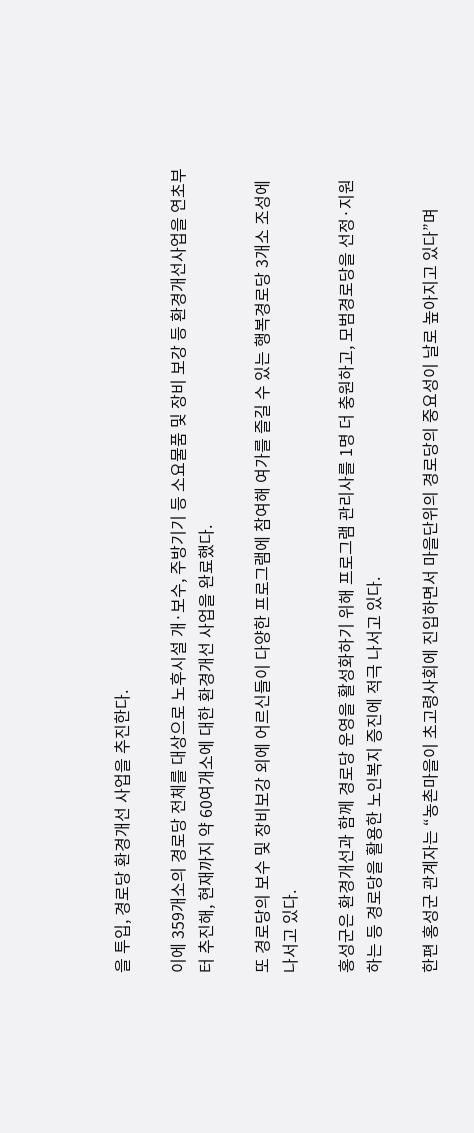을 투입, 경로당 환경개선 사업을 추진한다.

이에 359개소의 경로당 전체를 대상으로 노후시설 개·보수, 주방기기 등 소요물품 및 장비 보강 등 환경개선사업을 연초부터 추진해, 현재까지 약 60여개소에 대한 환경개선 사업을 완료했다.

또 경로당의 보수 및 장비보강 외에 어르신들이 다양한 프로그램에 참여해 여가를 즐길 수 있는 행복경로당 3개소 조성에 나서고 있다.

홍성군은 환경개선과 함께 경로당 운영을 활성화하기 위해 프로그램 관리사를 1명 더 충원하고, 모범경로당을 선정·지원하는 등 경로당을 활용한 노인복지 증진에 적극 나서고 있다.

한편 홍성군 관계자는 “농촌마을이 초고령사회에 진입하면서 마을단위의 경로당의 중요성이 날로 높아지고 있다”며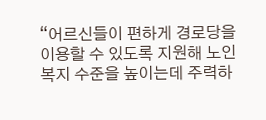“어르신들이 편하게 경로당을 이용할 수 있도록 지원해 노인복지 수준을 높이는데 주력하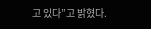고 있다”고 밝혔다.